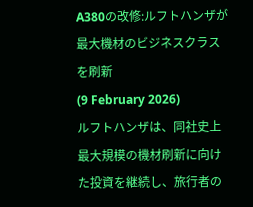A380の改修:ルフトハンザが最大機材のビジネスクラスを刷新
(9 February 2026)
ルフトハンザは、同社史上最大規模の機材刷新に向けた投資を継続し、旅行者の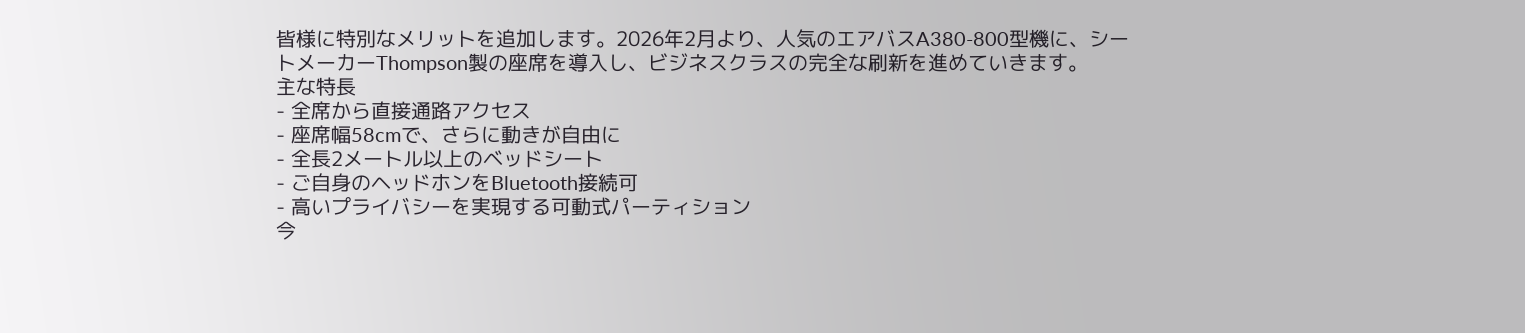皆様に特別なメリットを追加します。2026年2月より、人気のエアバスA380-800型機に、シートメーカーThompson製の座席を導入し、ビジネスクラスの完全な刷新を進めていきます。
主な特長
- 全席から直接通路アクセス
- 座席幅58cmで、さらに動きが自由に
- 全長2メートル以上のベッドシート
- ご自身のヘッドホンをBluetooth接続可
- 高いプライバシーを実現する可動式パーティション
今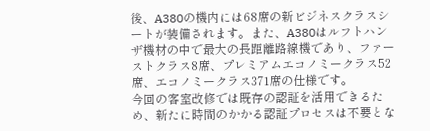後、A380の機内には68席の新ビジネスクラスシートが装備されます。また、A380はルフトハンザ機材の中で最大の長距離路線機であり、ファーストクラス8席、プレミアムエコノミークラス52席、エコノミークラス371席の仕様です。
今回の客室改修では既存の認証を活用できるため、新たに時間のかかる認証プロセスは不要とな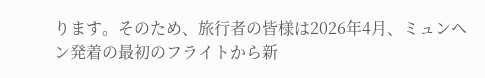ります。そのため、旅行者の皆様は2026年4月、ミュンヘン発着の最初のフライトから新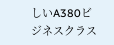しいA380ビジネスクラス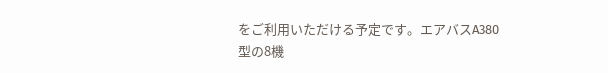をご利用いただける予定です。エアバスA380型の8機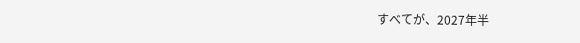すべてが、2027年半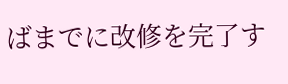ばまでに改修を完了す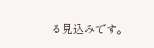る見込みです。